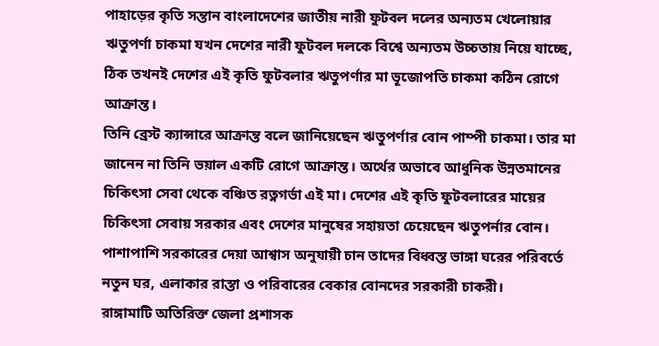পাহাড়ের কৃতি সন্তান বাংলাদেশের জাতীয় নারী ফুটবল দলের অন্যতম খেলোয়ার ঋতুপর্ণা চাকমা যখন দেশের নারী ফুটবল দলকে বিশ্বে অন্যতম উচ্চতায় নিয়ে যাচ্ছে, ঠিক তখনই দেশের এই কৃতি ফুটবলার ঋতুপর্ণার মা ভূজোপতি চাকমা কঠিন রোগে আক্রান্ত।
তিনি ব্রেস্ট ক্যান্সারে আক্রান্ত বলে জানিয়েছেন ঋতুপর্ণার বোন পাম্পী চাকমা। তার মা জানেন না তিনি ভয়াল একটি রোগে আক্রান্ত। অর্থের অভাবে আধুনিক উন্নতমানের চিকিৎসা সেবা থেকে বঞ্চিত রত্নগর্ভা এই মা। দেশের এই কৃতি ফুটবলারের মায়ের চিকিৎসা সেবায় সরকার এবং দেশের মানুষের সহায়তা চেয়েছেন ঋতুপর্নার বোন। পাশাপাশি সরকারের দেয়া আশ্বাস অনুযায়ী চান তাদের বিধ্বস্ত ভাঙ্গা ঘরের পরিবর্তে নতুন ঘর, এলাকার রাস্তা ও পরিবারের বেকার বোনদের সরকারী চাকরী।
রাঙ্গামাটি অতিরিক্ত জেলা প্রশাসক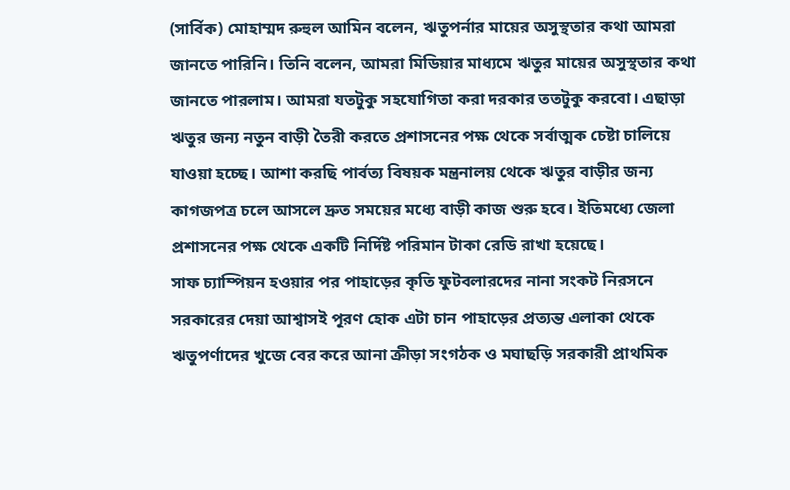(সার্বিক) মোহাম্মদ রুহুল আমিন বলেন, ঋতুপর্নার মায়ের অসুস্থতার কথা আমরা জানতে পারিনি। তিনি বলেন, আমরা মিডিয়ার মাধ্যমে ঋতুর মায়ের অসুস্থতার কথা জানতে পারলাম। আমরা যতটুকু সহযোগিতা করা দরকার ততটুকু করবো। এছাড়া ঋতুর জন্য নতুন বাড়ী তৈরী করতে প্রশাসনের পক্ষ থেকে সর্বাত্মক চেষ্টা চালিয়ে যাওয়া হচ্ছে। আশা করছি পার্বত্য বিষয়ক মন্ত্রনালয় থেকে ঋতুর বাড়ীর জন্য কাগজপত্র চলে আসলে দ্রুত সময়ের মধ্যে বাড়ী কাজ শুরু হবে। ইতিমধ্যে জেলা প্রশাসনের পক্ষ থেকে একটি নির্দিষ্ট পরিমান টাকা রেডি রাখা হয়েছে।
সাফ চ্যাম্পিয়ন হওয়ার পর পাহাড়ের কৃতি ফুটবলারদের নানা সংকট নিরসনে সরকারের দেয়া আশ্বাসই পূরণ হোক এটা চান পাহাড়ের প্রত্যন্ত এলাকা থেকে ঋতুপর্ণাদের খুজে বের করে আনা ক্রীড়া সংগঠক ও মঘাছড়ি সরকারী প্রাথমিক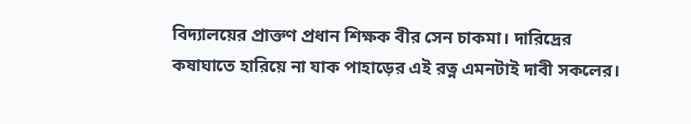বিদ্যালয়ের প্রাক্তণ প্রধান শিক্ষক বীর সেন চাকমা। দারিদ্রের কষাঘাতে হারিয়ে না যাক পাহাড়ের এই রত্ন এমনটাই দাবী সকলের।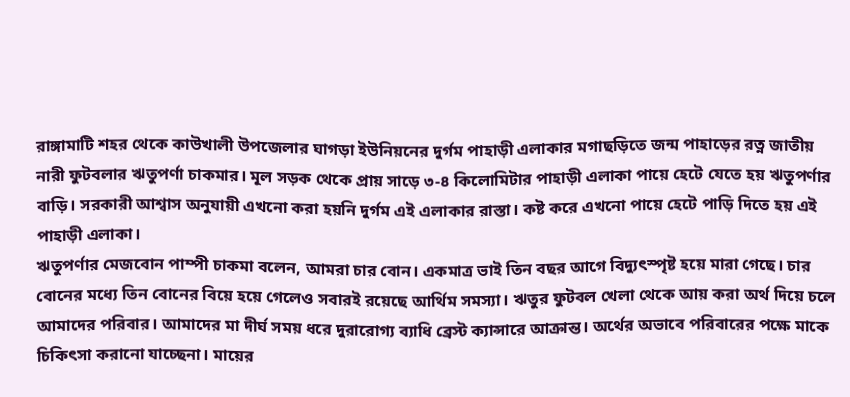রাঙ্গামাটি শহর থেকে কাউখালী উপজেলার ঘাগড়া ইউনিয়নের দুর্গম পাহাড়ী এলাকার মগাছড়িতে জন্ম পাহাড়ের রত্ন জাতীয় নারী ফুটবলার ঋতুপর্ণা চাকমার। মূল সড়ক থেকে প্রায় সাড়ে ৩-৪ কিলোমিটার পাহাড়ী এলাকা পায়ে হেটে যেতে হয় ঋতুপর্ণার বাড়ি। সরকারী আশ্বাস অনুযায়ী এখনো করা হয়নি দুর্গম এই এলাকার রাস্তা। কষ্ট করে এখনো পায়ে হেটে পাড়ি দিতে হয় এই পাহাড়ী এলাকা।
ঋতুপর্ণার মেজবোন পাম্পী চাকমা বলেন, আমরা চার বোন। একমাত্র ভাই তিন বছর আগে বিদ্যুৎস্পৃষ্ট হয়ে মারা গেছে। চার বোনের মধ্যে তিন বোনের বিয়ে হয়ে গেলেও সবারই রয়েছে আর্থিম সমস্যা। ঋতুর ফুটবল খেলা থেকে আয় করা অর্থ দিয়ে চলে আমাদের পরিবার। আমাদের মা দীর্ঘ সময় ধরে দুরারোগ্য ব্যাধি ব্রেস্ট ক্যান্সারে আক্রান্ত। অর্থের অভাবে পরিবারের পক্ষে মাকে চিকিৎসা করানো যাচ্ছেনা। মায়ের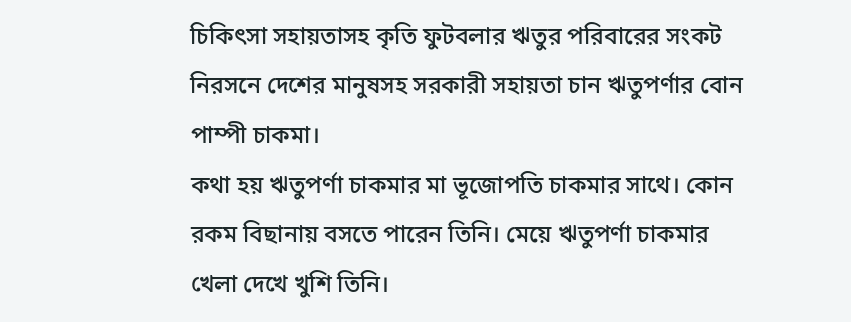চিকিৎসা সহায়তাসহ কৃতি ফুটবলার ঋতুর পরিবারের সংকট নিরসনে দেশের মানুষসহ সরকারী সহায়তা চান ঋতুপর্ণার বোন পাম্পী চাকমা।
কথা হয় ঋতুপর্ণা চাকমার মা ভূজোপতি চাকমার সাথে। কোন রকম বিছানায় বসতে পারেন তিনি। মেয়ে ঋতুপর্ণা চাকমার খেলা দেখে খুশি তিনি।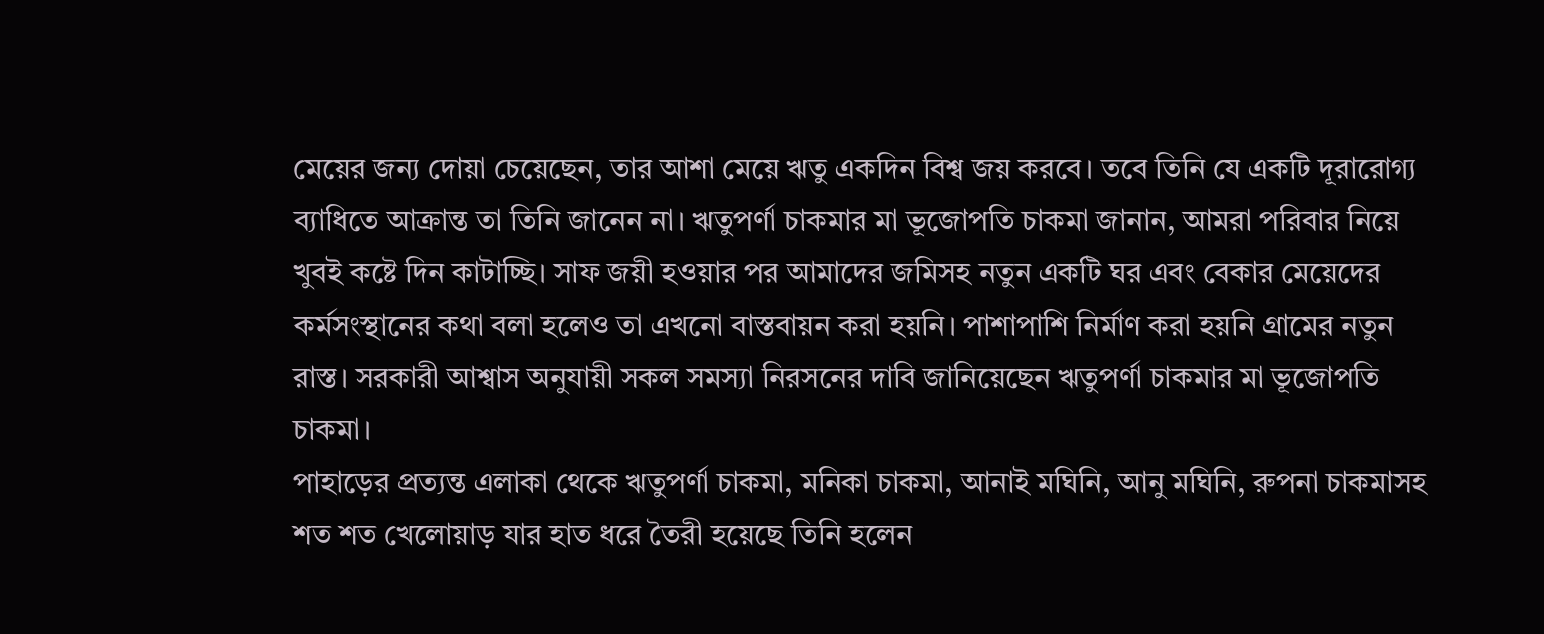মেয়ের জন্য দোয়া চেয়েছেন, তার আশা মেয়ে ঋতু একদিন বিশ্ব জয় করবে। তবে তিনি যে একটি দূরারোগ্য ব্যাধিতে আক্রান্ত তা তিনি জানেন না। ঋতুপর্ণা চাকমার মা ভূজোপতি চাকমা জানান, আমরা পরিবার নিয়ে খুবই কষ্টে দিন কাটাচ্ছি। সাফ জয়ী হওয়ার পর আমাদের জমিসহ নতুন একটি ঘর এবং বেকার মেয়েদের কর্মসংস্থানের কথা বলা হলেও তা এখনো বাস্তবায়ন করা হয়নি। পাশাপাশি নির্মাণ করা হয়নি গ্রামের নতুন রাস্ত। সরকারী আশ্বাস অনুযায়ী সকল সমস্যা নিরসনের দাবি জানিয়েছেন ঋতুপর্ণা চাকমার মা ভূজোপতি চাকমা।
পাহাড়ের প্রত্যন্ত এলাকা থেকে ঋতুপর্ণা চাকমা, মনিকা চাকমা, আনাই মঘিনি, আনু মঘিনি, রুপনা চাকমাসহ শত শত খেলোয়াড় যার হাত ধরে তৈরী হয়েছে তিনি হলেন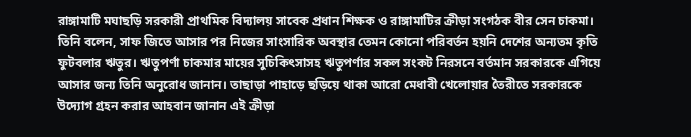রাঙ্গামাটি মঘাছড়ি সরকারী প্রাথমিক বিদ্যালয় সাবেক প্রধান শিক্ষক ও রাঙ্গামাটির ক্রীড়া সংগঠক বীর সেন চাকমা। তিনি বলেন, সাফ জিতে আসার পর নিজের সাংসারিক অবস্থার তেমন কোনো পরিবর্তন হয়নি দেশের অন্যতম কৃতি ফুটবলার ঋতুর। ঋতুপর্ণা চাকমার মায়ের সুচিকিৎসাসহ ঋতুপর্ণার সকল সংকট নিরসনে বর্তমান সরকারকে এগিয়ে আসার জন্য তিনি অনুরোধ জানান। তাছাড়া পাহাড়ে ছড়িয়ে থাকা আরো মেধাবী খেলোয়ার তৈরীতে সরকারকে উদ্যোগ গ্রহন করার আহবান জানান এই ক্রীড়া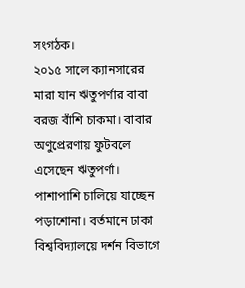সংগঠক।
২০১৫ সালে ক্যানসারের মারা যান ঋতুপর্ণার বাবা বরজ বাঁশি চাকমা। বাবার অণুপ্রেরণায় ফুটবলে এসেছেন ঋতুপর্ণা। পাশাপাশি চালিয়ে যাচ্ছেন পড়াশোনা। বর্তমানে ঢাকা বিশ্ববিদ্যালয়ে দর্শন বিভাগে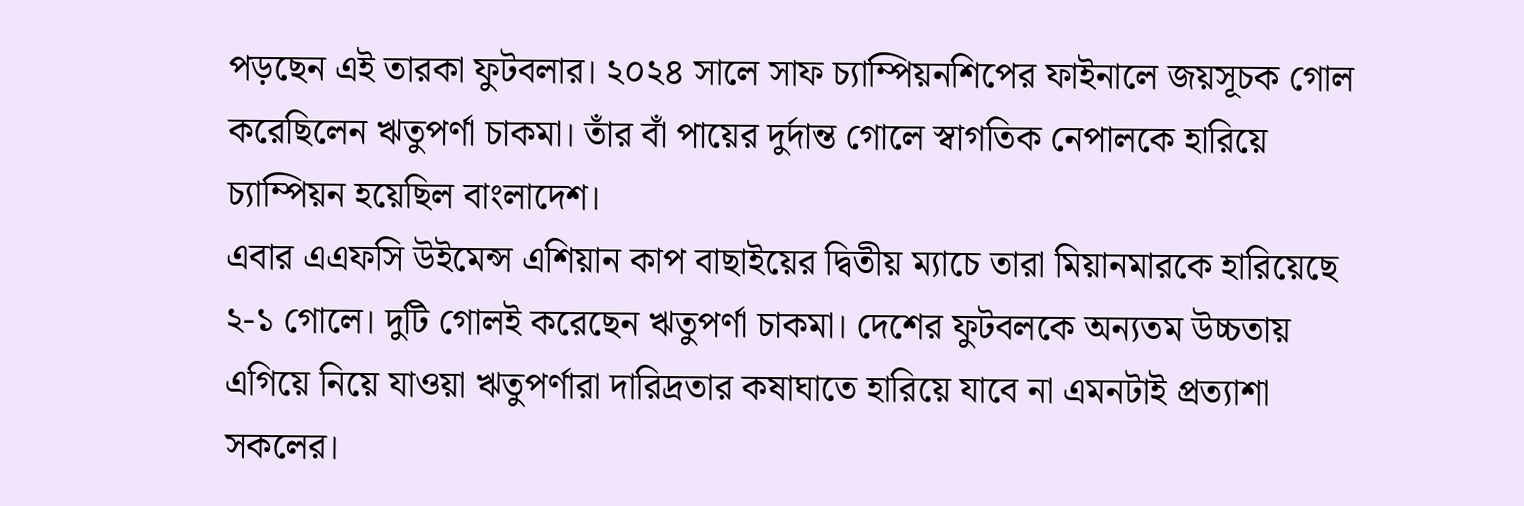পড়ছেন এই তারকা ফুটবলার। ২০২৪ সালে সাফ চ্যাম্পিয়নশিপের ফাইনালে জয়সূচক গোল করেছিলেন ঋতুপর্ণা চাকমা। তাঁর বাঁ পায়ের দুর্দান্ত গোলে স্বাগতিক নেপালকে হারিয়ে চ্যাম্পিয়ন হয়েছিল বাংলাদেশ।
এবার এএফসি উইমেন্স এশিয়ান কাপ বাছাইয়ের দ্বিতীয় ম্যাচে তারা মিয়ানমারকে হারিয়েছে ২-১ গোলে। দুটি গোলই করেছেন ঋতুপর্ণা চাকমা। দেশের ফুটবলকে অন্যতম উচ্চতায় এগিয়ে নিয়ে যাওয়া ঋতুপর্ণারা দারিদ্রতার কষাঘাতে হারিয়ে যাবে না এমনটাই প্রত্যাশা সকলের।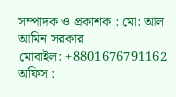সম্পাদক ও প্রকাশক : মো: আল আমিন সরকার
মোবাইল: +8801676791162
অফিস :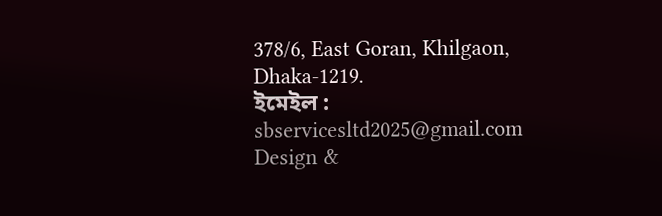378/6, East Goran, Khilgaon, Dhaka-1219.
ইমেইল : sbservicesltd2025@gmail.com
Design &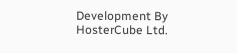Development By HosterCube Ltd.